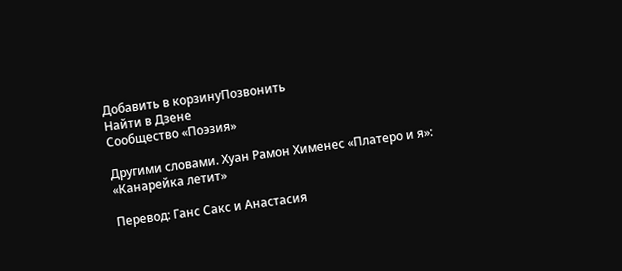Добавить в корзинуПозвонить
Найти в Дзене
Сообщество «Поэзия»

Другими словами. Хуан Рамон Хименес «Платеро и я»: «Канарейка летит»

Перевод: Ганс Сакс и Анастасия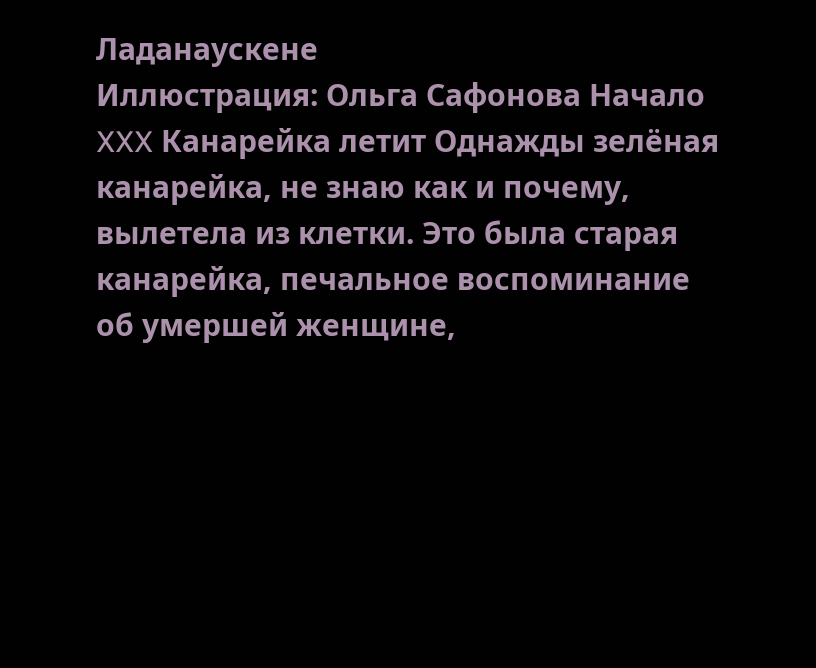Ладанаускене
Иллюстрация: Ольга Сафонова Начало XXX Канарейка летит Однажды зелёная канарейка, не знаю как и почему, вылетела из клетки. Это была старая канарейка, печальное воспоминание об умершей женщине,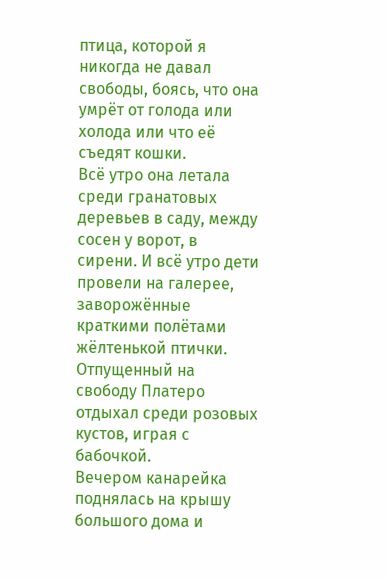птица, которой я никогда не давал свободы, боясь, что она умрёт от голода или холода или что её съедят кошки.
Всё утро она летала среди гранатовых деревьев в саду, между сосен у ворот, в сирени. И всё утро дети провели на галерее, заворожённые краткими полётами жёлтенькой птички. Отпущенный на свободу Платеро отдыхал среди розовых кустов, играя с бабочкой.
Вечером канарейка поднялась на крышу большого дома и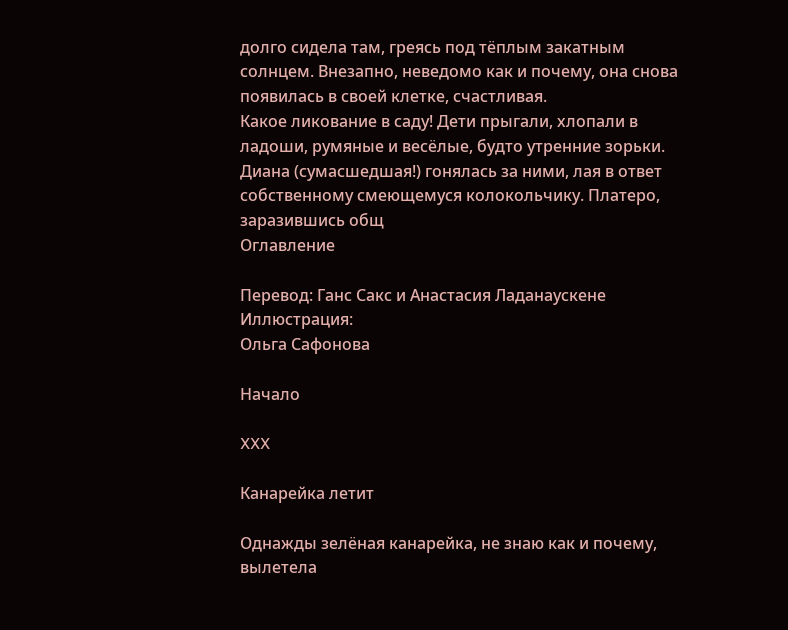долго сидела там, греясь под тёплым закатным солнцем. Внезапно, неведомо как и почему, она снова появилась в своей клетке, счастливая.
Какое ликование в саду! Дети прыгали, хлопали в ладоши, румяные и весёлые, будто утренние зорьки. Диана (сумасшедшая!) гонялась за ними, лая в ответ собственному смеющемуся колокольчику. Платеро, заразившись общ
Оглавление

Перевод: Ганс Сакс и Анастасия Ладанаускене
Иллюстрация:
Ольга Сафонова

Начало

XXX

Канарейка летит

Однажды зелёная канарейка, не знаю как и почему, вылетела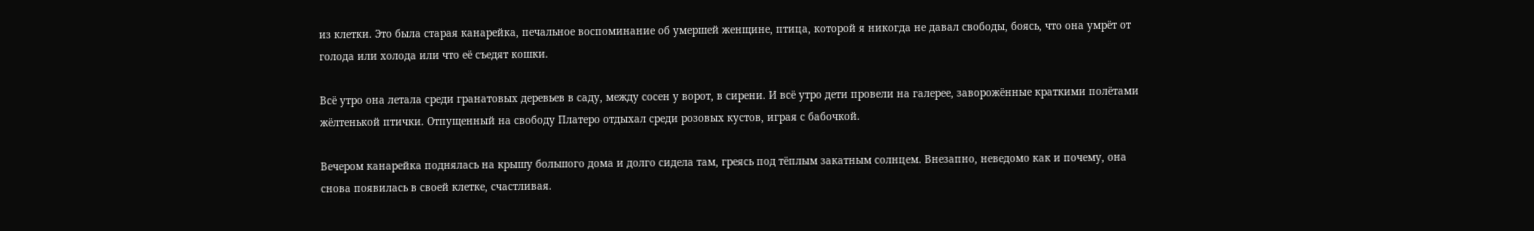из клетки. Это была старая канарейка, печальное воспоминание об умершей женщине, птица, которой я никогда не давал свободы, боясь, что она умрёт от голода или холода или что её съедят кошки.

Всё утро она летала среди гранатовых деревьев в саду, между сосен у ворот, в сирени. И всё утро дети провели на галерее, заворожённые краткими полётами жёлтенькой птички. Отпущенный на свободу Платеро отдыхал среди розовых кустов, играя с бабочкой.

Вечером канарейка поднялась на крышу большого дома и долго сидела там, греясь под тёплым закатным солнцем. Внезапно, неведомо как и почему, она снова появилась в своей клетке, счастливая.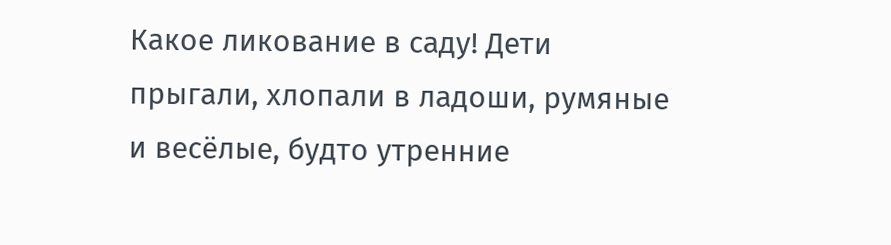Какое ликование в саду! Дети прыгали, хлопали в ладоши, румяные и весёлые, будто утренние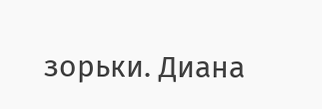зорьки. Диана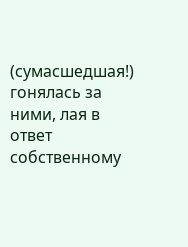(сумасшедшая!) гонялась за ними, лая в ответ собственному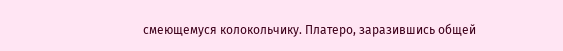смеющемуся колокольчику. Платеро, заразившись общей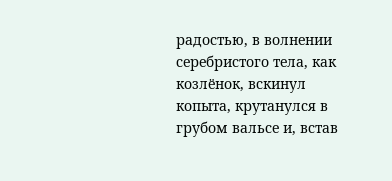радостью, в волнении серебристого тела, как козлёнок, вскинул копыта, крутанулся в грубом вальсе и, встав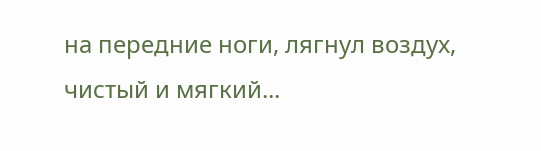на передние ноги, лягнул воздух, чистый и мягкий...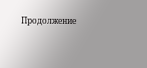Продолжение